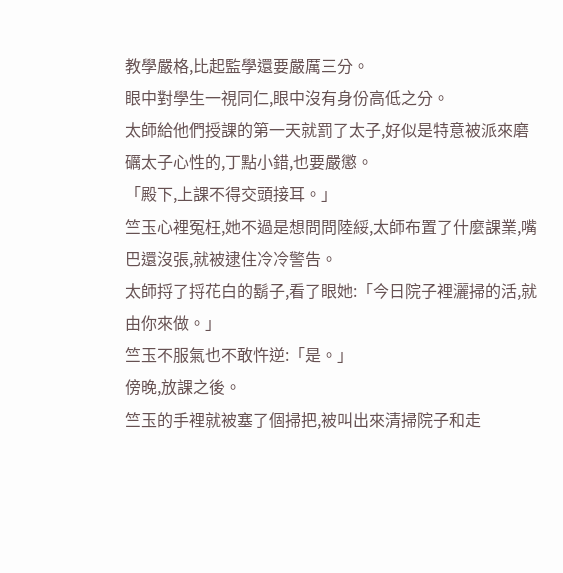教學嚴格,比起監學還要嚴厲三分。
眼中對學生一視同仁,眼中沒有身份高低之分。
太師給他們授課的第一天就罰了太子,好似是特意被派來磨礪太子心性的,丁點小錯,也要嚴懲。
「殿下,上課不得交頭接耳。」
竺玉心裡冤枉,她不過是想問問陸綏,太師布置了什麼課業,嘴巴還沒張,就被逮住冷冷警告。
太師捋了捋花白的鬍子,看了眼她:「今日院子裡灑掃的活,就由你來做。」
竺玉不服氣也不敢忤逆:「是。」
傍晚,放課之後。
竺玉的手裡就被塞了個掃把,被叫出來清掃院子和走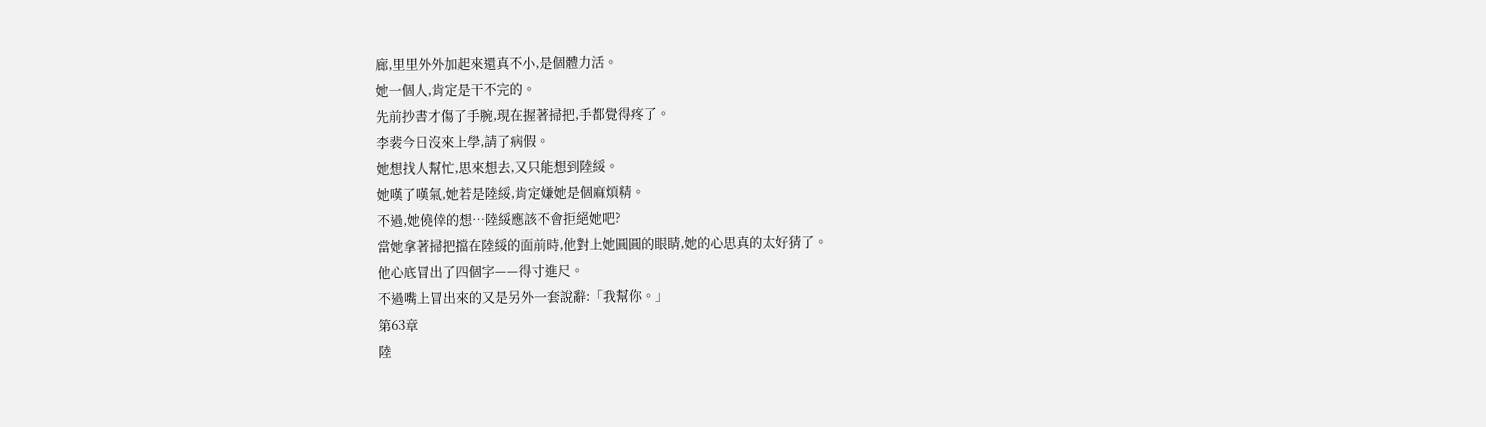廊,里里外外加起來還真不小,是個體力活。
她一個人,肯定是干不完的。
先前抄書才傷了手腕,現在握著掃把,手都覺得疼了。
李裴今日沒來上學,請了病假。
她想找人幫忙,思來想去,又只能想到陸綏。
她嘆了嘆氣,她若是陸綏,肯定嫌她是個麻煩精。
不過,她僥倖的想…陸綏應該不會拒絕她吧?
當她拿著掃把擋在陸綏的面前時,他對上她圓圓的眼睛,她的心思真的太好猜了。
他心底冒出了四個字——得寸進尺。
不過嘴上冒出來的又是另外一套說辭:「我幫你。」
第63章
陸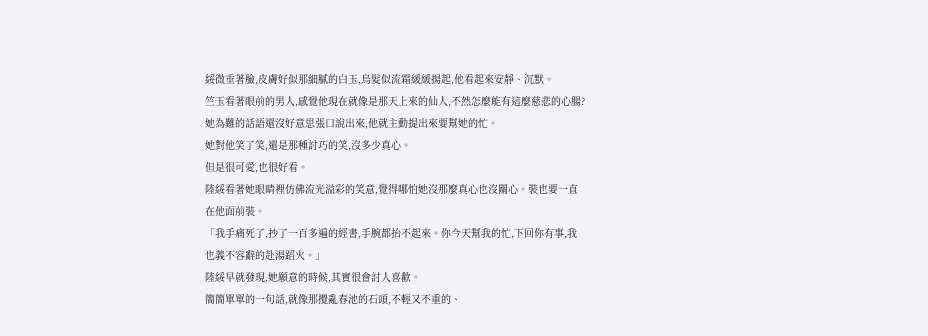綏微垂著臉,皮膚好似那細膩的白玉,烏髮似流霜緩緩揚起,他看起來安靜、沉默。
竺玉看著眼前的男人,感覺他現在就像是那天上來的仙人,不然怎麼能有這麼慈悲的心腸?
她為難的話語還沒好意思張口說出來,他就主動提出來要幫她的忙。
她對他笑了笑,還是那種討巧的笑,沒多少真心。
但是很可愛,也很好看。
陸綏看著她眼睛裡仿佛流光溢彩的笑意,覺得哪怕她沒那麼真心也沒關心。裝也要一直在他面前裝。
「我手痛死了,抄了一百多遍的經書,手腕都抬不起來。你今天幫我的忙,下回你有事,我也義不容辭的赴湯蹈火。」
陸綏早就發現,她願意的時候,其實很會討人喜歡。
簡簡單單的一句話,就像那攪亂春池的石頭,不輕又不重的、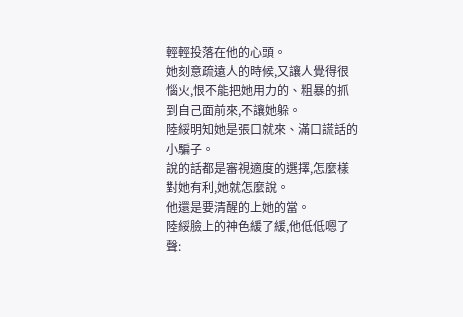輕輕投落在他的心頭。
她刻意疏遠人的時候,又讓人覺得很惱火,恨不能把她用力的、粗暴的抓到自己面前來,不讓她躲。
陸綏明知她是張口就來、滿口謊話的小騙子。
說的話都是審視適度的選擇,怎麼樣對她有利,她就怎麼說。
他還是要清醒的上她的當。
陸綏臉上的神色緩了緩,他低低嗯了聲: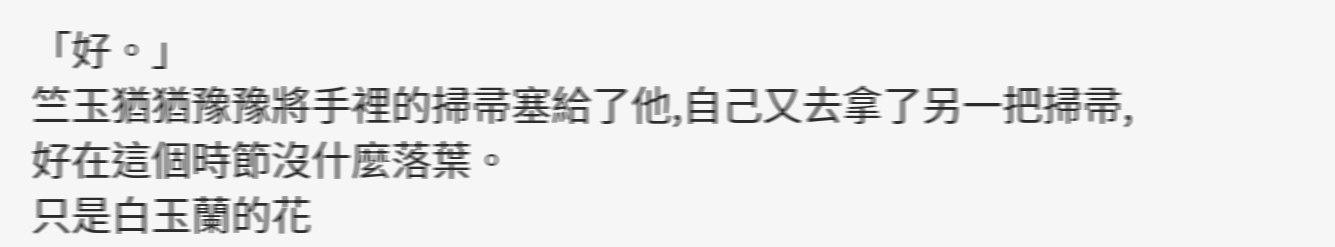「好。」
竺玉猶猶豫豫將手裡的掃帚塞給了他,自己又去拿了另一把掃帚,好在這個時節沒什麼落葉。
只是白玉蘭的花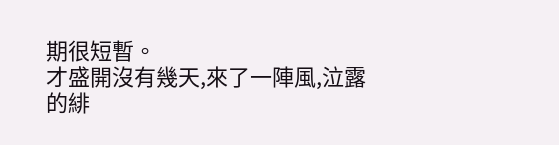期很短暫。
才盛開沒有幾天,來了一陣風,泣露的緋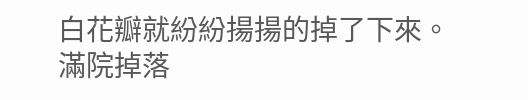白花瓣就紛紛揚揚的掉了下來。滿院掉落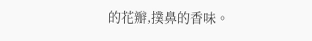的花瓣,撲鼻的香味。